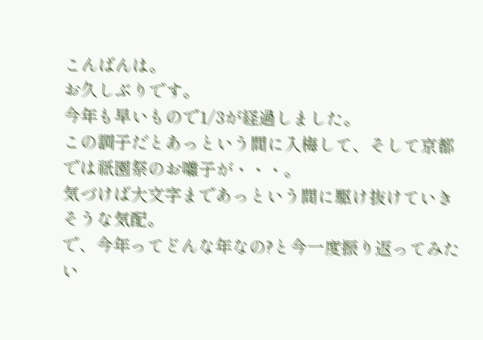こんばんは。
お久しぶりです。
今年も早いもので1/3が経過しました。
この調子だとあっという間に入梅して、そして京都では祇園祭のお囃子が・・・。
気づけば大文字まであっという間に駆け抜けていきそうな気配。
で、今年ってどんな年なの?と今一度振り返ってみたい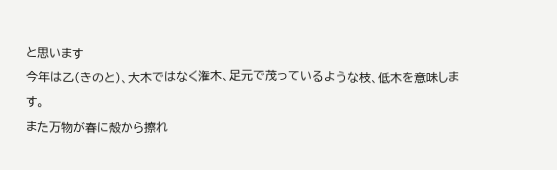と思います
今年は乙(きのと)、大木ではなく潅木、足元で茂っているような枝、低木を意味します。
また万物が春に殻から擦れ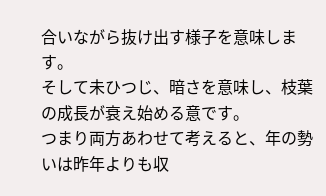合いながら抜け出す様子を意味します。
そして未ひつじ、暗さを意味し、枝葉の成長が衰え始める意です。
つまり両方あわせて考えると、年の勢いは昨年よりも収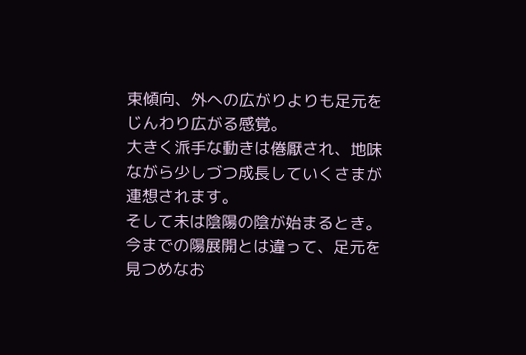束傾向、外への広がりよりも足元をじんわり広がる感覚。
大きく派手な動きは倦厭され、地味ながら少しづつ成長していくさまが連想されます。
そして未は陰陽の陰が始まるとき。
今までの陽展開とは違って、足元を見つめなお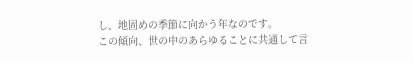し、地固めの季節に向かう年なのです。
この傾向、世の中のあらゆることに共通して言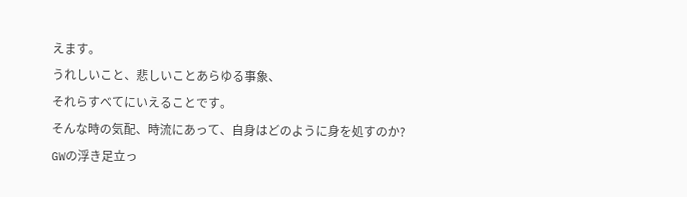えます。
うれしいこと、悲しいことあらゆる事象、
それらすべてにいえることです。
そんな時の気配、時流にあって、自身はどのように身を処すのか?
GWの浮き足立っ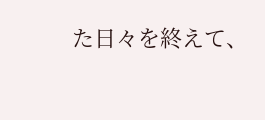た日々を終えて、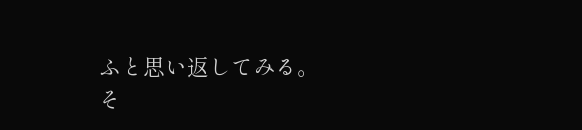ふと思い返してみる。
そ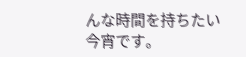んな時間を持ちたい今宵です。